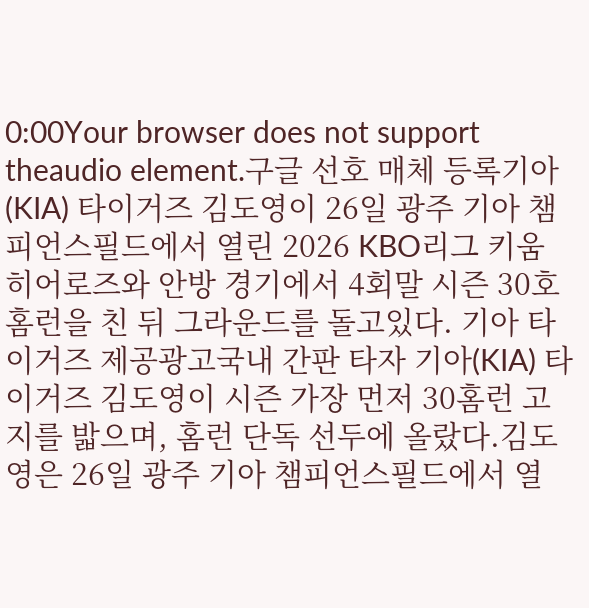0:00Your browser does not support theaudio element.구글 선호 매체 등록기아(KIA) 타이거즈 김도영이 26일 광주 기아 챔피언스필드에서 열린 2026 KBO리그 키움 히어로즈와 안방 경기에서 4회말 시즌 30호 홈런을 친 뒤 그라운드를 돌고있다. 기아 타이거즈 제공광고국내 간판 타자 기아(KIA) 타이거즈 김도영이 시즌 가장 먼저 30홈런 고지를 밟으며, 홈런 단독 선두에 올랐다.김도영은 26일 광주 기아 챔피언스필드에서 열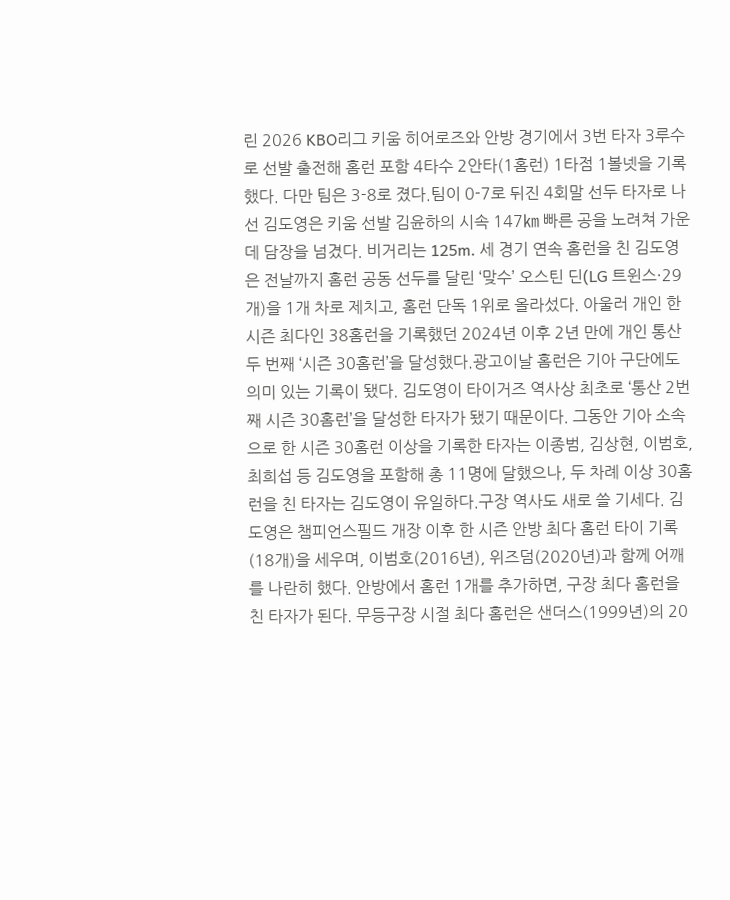린 2026 KBO리그 키움 히어로즈와 안방 경기에서 3번 타자 3루수로 선발 출전해 홈런 포함 4타수 2안타(1홈런) 1타점 1볼넷을 기록했다. 다만 팀은 3-8로 졌다.팀이 0-7로 뒤진 4회말 선두 타자로 나선 김도영은 키움 선발 김윤하의 시속 147㎞ 빠른 공을 노려쳐 가운데 담장을 넘겼다. 비거리는 125m. 세 경기 연속 홈런을 친 김도영은 전날까지 홈런 공동 선두를 달린 ‘맞수’ 오스틴 딘(LG 트윈스·29개)을 1개 차로 제치고, 홈런 단독 1위로 올라섰다. 아울러 개인 한 시즌 최다인 38홈런을 기록했던 2024년 이후 2년 만에 개인 통산 두 번째 ‘시즌 30홈런’을 달성했다.광고이날 홈런은 기아 구단에도 의미 있는 기록이 됐다. 김도영이 타이거즈 역사상 최초로 ‘통산 2번째 시즌 30홈런’을 달성한 타자가 됐기 때문이다. 그동안 기아 소속으로 한 시즌 30홈런 이상을 기록한 타자는 이종범, 김상현, 이범호, 최희섭 등 김도영을 포함해 총 11명에 달했으나, 두 차례 이상 30홈런을 친 타자는 김도영이 유일하다.구장 역사도 새로 쓸 기세다. 김도영은 챔피언스필드 개장 이후 한 시즌 안방 최다 홈런 타이 기록(18개)을 세우며, 이범호(2016년), 위즈덤(2020년)과 함께 어깨를 나란히 했다. 안방에서 홈런 1개를 추가하면, 구장 최다 홈런을 친 타자가 된다. 무등구장 시절 최다 홈런은 샌더스(1999년)의 20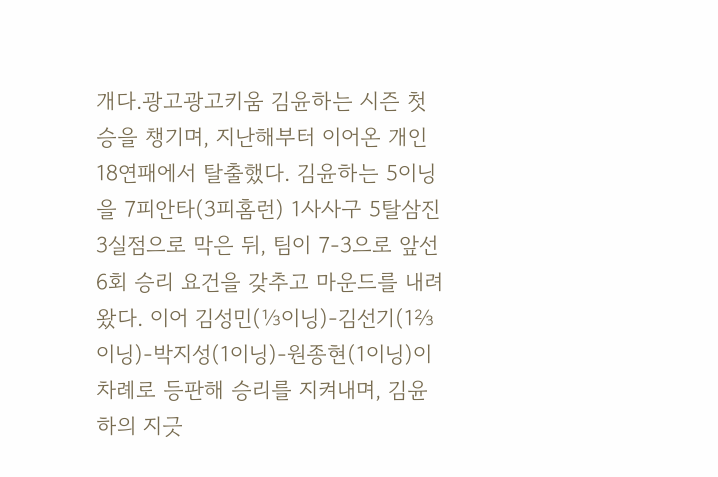개다.광고광고키움 김윤하는 시즌 첫 승을 챙기며, 지난해부터 이어온 개인 18연패에서 탈출했다. 김윤하는 5이닝을 7피안타(3피홈런) 1사사구 5탈삼진 3실점으로 막은 뒤, 팀이 7-3으로 앞선 6회 승리 요건을 갖추고 마운드를 내려왔다. 이어 김성민(⅓이닝)-김선기(1⅔이닝)-박지성(1이닝)-원종현(1이닝)이 차례로 등판해 승리를 지켜내며, 김윤하의 지긋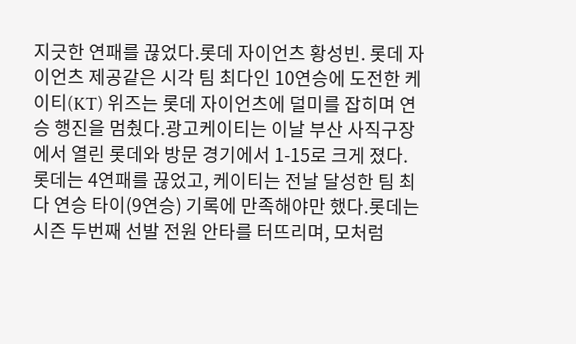지긋한 연패를 끊었다.롯데 자이언츠 황성빈. 롯데 자이언츠 제공같은 시각 팀 최다인 10연승에 도전한 케이티(KT) 위즈는 롯데 자이언츠에 덜미를 잡히며 연승 행진을 멈췄다.광고케이티는 이날 부산 사직구장에서 열린 롯데와 방문 경기에서 1-15로 크게 졌다. 롯데는 4연패를 끊었고, 케이티는 전날 달성한 팀 최다 연승 타이(9연승) 기록에 만족해야만 했다.롯데는 시즌 두번째 선발 전원 안타를 터뜨리며, 모처럼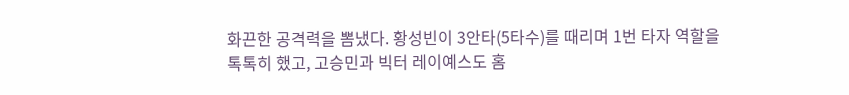화끈한 공격력을 뽐냈다. 황성빈이 3안타(5타수)를 때리며 1번 타자 역할을 톡톡히 했고, 고승민과 빅터 레이예스도 홈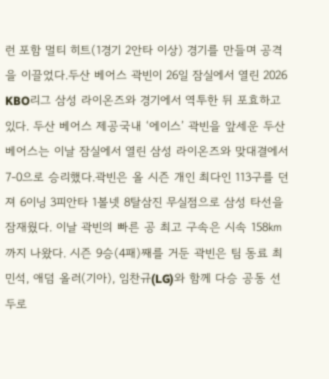런 포함 멀티 히트(1경기 2안타 이상) 경기를 만들며 공격을 이끌었다.두산 베어스 곽빈이 26일 잠실에서 열린 2026 KBO리그 삼성 라이온즈와 경기에서 역투한 뒤 포효하고 있다. 두산 베어스 제공국내 ‘에이스’ 곽빈을 앞세운 두산 베어스는 이날 잠실에서 열린 삼성 라이온즈와 맞대결에서 7-0으로 승리했다.곽빈은 올 시즌 개인 최다인 113구를 던져 6이닝 3피안타 1볼넷 8탈삼진 무실점으로 삼성 타선을 잠재웠다. 이날 곽빈의 빠른 공 최고 구속은 시속 158㎞까지 나왔다. 시즌 9승(4패)째를 거둔 곽빈은 팀 동료 최민석, 애덤 올러(기아), 임찬규(LG)와 함께 다승 공동 선두로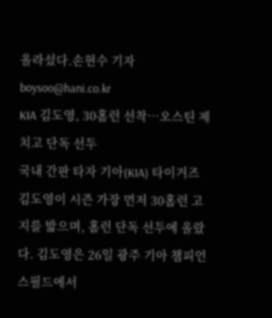올라섰다.손현수 기자 boysoo@hani.co.kr
KIA 김도영, 30홈런 선착…오스틴 제치고 단독 선두
국내 간판 타자 기아(KIA) 타이거즈 김도영이 시즌 가장 먼저 30홈런 고지를 밟으며, 홈런 단독 선두에 올랐다. 김도영은 26일 광주 기아 챔피언스필드에서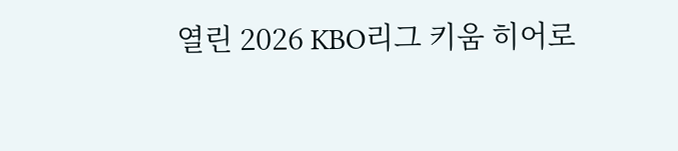열린 2026 KBO리그 키움 히어로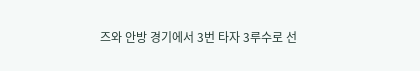즈와 안방 경기에서 3번 타자 3루수로 선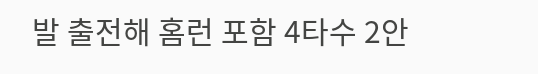발 출전해 홈런 포함 4타수 2안